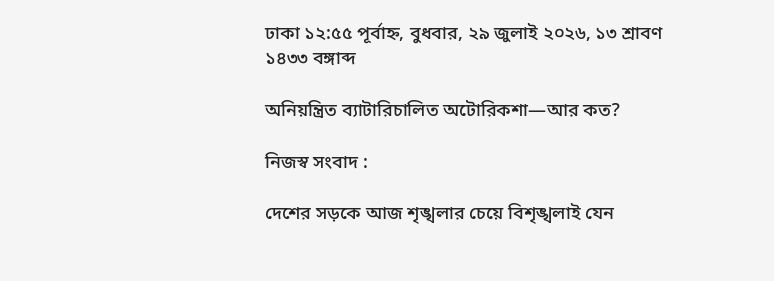ঢাকা ১২:৫৫ পূর্বাহ্ন, বুধবার, ২৯ জুলাই ২০২৬, ১৩ শ্রাবণ ১৪৩৩ বঙ্গাব্দ

অনিয়ন্ত্রিত ব্যাটারিচালিত অটোরিকশা—আর কত?

নিজস্ব সংবাদ :

দেশের সড়কে আজ শৃঙ্খলার চেয়ে বিশৃঙ্খলাই যেন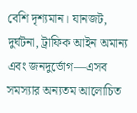বেশি দৃশ্যমান। যানজট, দুর্ঘটনা, ট্রাফিক আইন অমান্য এবং জনদুর্ভোগ—এসব সমস্যার অন্যতম আলোচিত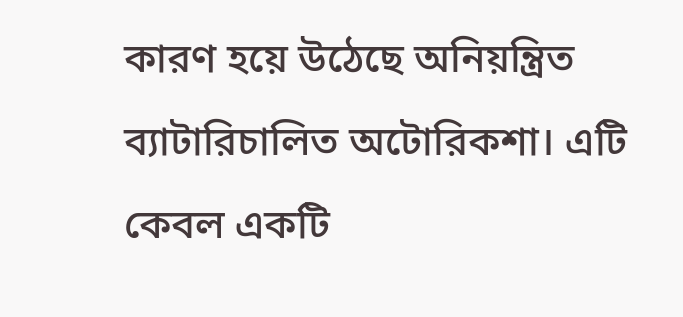কারণ হয়ে উঠেছে অনিয়ন্ত্রিত ব্যাটারিচালিত অটোরিকশা। এটি কেবল একটি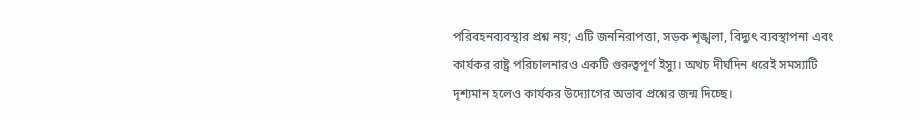পরিবহনব্যবস্থার প্রশ্ন নয়; এটি জননিরাপত্তা, সড়ক শৃঙ্খলা, বিদ্যুৎ ব্যবস্থাপনা এবং কার্যকর রাষ্ট্র পরিচালনারও একটি গুরুত্বপূর্ণ ইস্যু। অথচ দীর্ঘদিন ধরেই সমস্যাটি দৃশ্যমান হলেও কার্যকর উদ্যোগের অভাব প্রশ্নের জন্ম দিচ্ছে।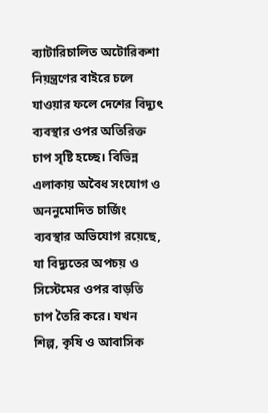ব্যাটারিচালিত অটোরিকশা নিয়ন্ত্রণের বাইরে চলে যাওয়ার ফলে দেশের বিদ্যুৎ ব্যবস্থার ওপর অতিরিক্ত চাপ সৃষ্টি হচ্ছে। বিভিন্ন এলাকায় অবৈধ সংযোগ ও অননুমোদিত চার্জিং ব্যবস্থার অভিযোগ রয়েছে, যা বিদ্যুতের অপচয় ও সিস্টেমের ওপর বাড়তি চাপ তৈরি করে। যখন শিল্প, কৃষি ও আবাসিক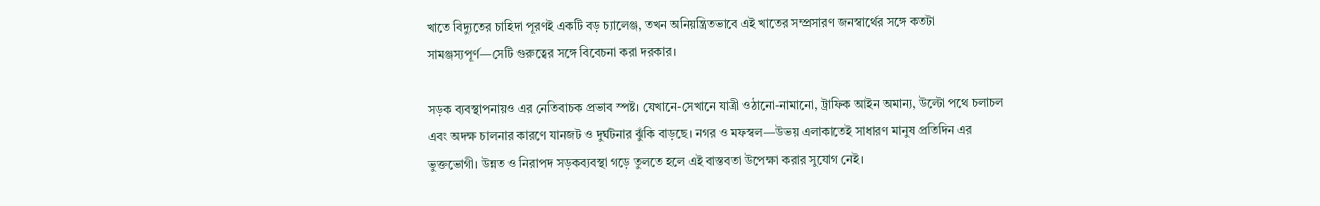খাতে বিদ্যুতের চাহিদা পূরণই একটি বড় চ্যালেঞ্জ, তখন অনিয়ন্ত্রিতভাবে এই খাতের সম্প্রসারণ জনস্বার্থের সঙ্গে কতটা সামঞ্জস্যপূর্ণ—সেটি গুরুত্বের সঙ্গে বিবেচনা করা দরকার।

সড়ক ব্যবস্থাপনায়ও এর নেতিবাচক প্রভাব স্পষ্ট। যেখানে-সেখানে যাত্রী ওঠানো-নামানো, ট্রাফিক আইন অমান্য, উল্টো পথে চলাচল এবং অদক্ষ চালনার কারণে যানজট ও দুর্ঘটনার ঝুঁকি বাড়ছে। নগর ও মফস্বল—উভয় এলাকাতেই সাধারণ মানুষ প্রতিদিন এর ভুক্তভোগী। উন্নত ও নিরাপদ সড়কব্যবস্থা গড়ে তুলতে হলে এই বাস্তবতা উপেক্ষা করার সুযোগ নেই।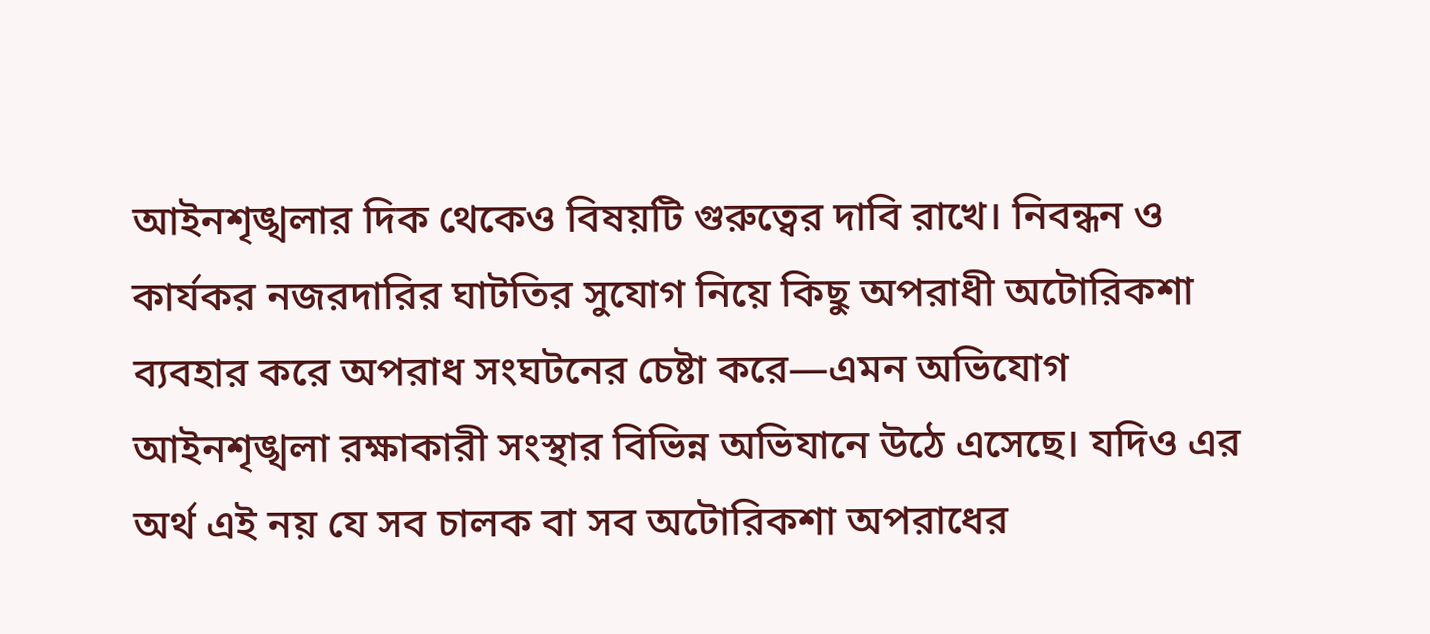আইনশৃঙ্খলার দিক থেকেও বিষয়টি গুরুত্বের দাবি রাখে। নিবন্ধন ও কার্যকর নজরদারির ঘাটতির সুযোগ নিয়ে কিছু অপরাধী অটোরিকশা ব্যবহার করে অপরাধ সংঘটনের চেষ্টা করে—এমন অভিযোগ আইনশৃঙ্খলা রক্ষাকারী সংস্থার বিভিন্ন অভিযানে উঠে এসেছে। যদিও এর অর্থ এই নয় যে সব চালক বা সব অটোরিকশা অপরাধের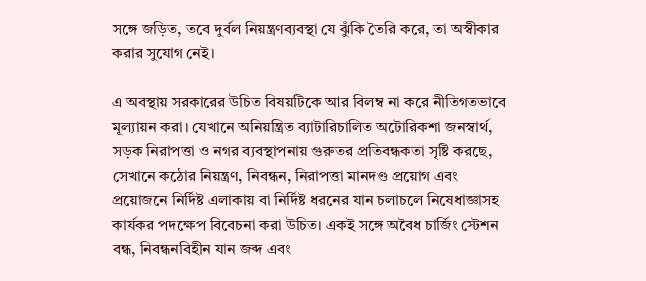সঙ্গে জড়িত, তবে দুর্বল নিয়ন্ত্রণব্যবস্থা যে ঝুঁকি তৈরি করে, তা অস্বীকার করার সুযোগ নেই।

এ অবস্থায় সরকারের উচিত বিষয়টিকে আর বিলম্ব না করে নীতিগতভাবে মূল্যায়ন করা। যেখানে অনিয়ন্ত্রিত ব্যাটারিচালিত অটোরিকশা জনস্বার্থ, সড়ক নিরাপত্তা ও নগর ব্যবস্থাপনায় গুরুতর প্রতিবন্ধকতা সৃষ্টি করছে, সেখানে কঠোর নিয়ন্ত্রণ, নিবন্ধন, নিরাপত্তা মানদণ্ড প্রয়োগ এবং প্রয়োজনে নির্দিষ্ট এলাকায় বা নির্দিষ্ট ধরনের যান চলাচলে নিষেধাজ্ঞাসহ কার্যকর পদক্ষেপ বিবেচনা করা উচিত। একই সঙ্গে অবৈধ চার্জিং স্টেশন বন্ধ, নিবন্ধনবিহীন যান জব্দ এবং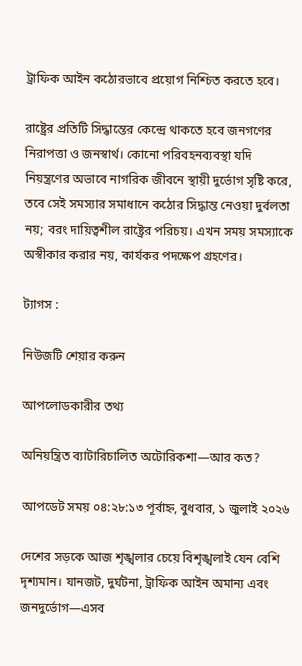ট্রাফিক আইন কঠোরভাবে প্রয়োগ নিশ্চিত করতে হবে।

রাষ্ট্রের প্রতিটি সিদ্ধান্তের কেন্দ্রে থাকতে হবে জনগণের নিরাপত্তা ও জনস্বার্থ। কোনো পরিবহনব্যবস্থা যদি নিয়ন্ত্রণের অভাবে নাগরিক জীবনে স্থায়ী দুর্ভোগ সৃষ্টি করে, তবে সেই সমস্যার সমাধানে কঠোর সিদ্ধান্ত নেওয়া দুর্বলতা নয়; বরং দায়িত্বশীল রাষ্ট্রের পরিচয়। এখন সময় সমস্যাকে অস্বীকার করার নয়, কার্যকর পদক্ষেপ গ্রহণের।

ট্যাগস :

নিউজটি শেয়ার করুন

আপলোডকারীর তথ্য

অনিয়ন্ত্রিত ব্যাটারিচালিত অটোরিকশা—আর কত?

আপডেট সময় ০৪:২৮:১৩ পূর্বাহ্ন, বুধবার, ১ জুলাই ২০২৬

দেশের সড়কে আজ শৃঙ্খলার চেয়ে বিশৃঙ্খলাই যেন বেশি দৃশ্যমান। যানজট, দুর্ঘটনা, ট্রাফিক আইন অমান্য এবং জনদুর্ভোগ—এসব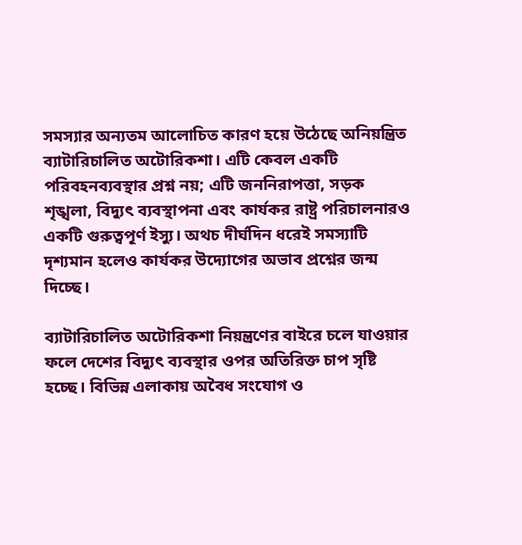সমস্যার অন্যতম আলোচিত কারণ হয়ে উঠেছে অনিয়ন্ত্রিত ব্যাটারিচালিত অটোরিকশা। এটি কেবল একটি পরিবহনব্যবস্থার প্রশ্ন নয়; এটি জননিরাপত্তা, সড়ক শৃঙ্খলা, বিদ্যুৎ ব্যবস্থাপনা এবং কার্যকর রাষ্ট্র পরিচালনারও একটি গুরুত্বপূর্ণ ইস্যু। অথচ দীর্ঘদিন ধরেই সমস্যাটি দৃশ্যমান হলেও কার্যকর উদ্যোগের অভাব প্রশ্নের জন্ম দিচ্ছে।

ব্যাটারিচালিত অটোরিকশা নিয়ন্ত্রণের বাইরে চলে যাওয়ার ফলে দেশের বিদ্যুৎ ব্যবস্থার ওপর অতিরিক্ত চাপ সৃষ্টি হচ্ছে। বিভিন্ন এলাকায় অবৈধ সংযোগ ও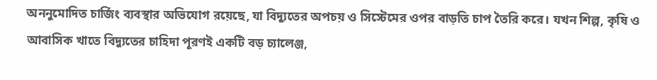অননুমোদিত চার্জিং ব্যবস্থার অভিযোগ রয়েছে, যা বিদ্যুতের অপচয় ও সিস্টেমের ওপর বাড়তি চাপ তৈরি করে। যখন শিল্প, কৃষি ও আবাসিক খাতে বিদ্যুতের চাহিদা পূরণই একটি বড় চ্যালেঞ্জ,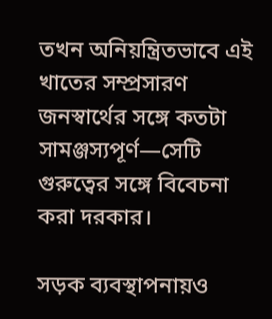তখন অনিয়ন্ত্রিতভাবে এই খাতের সম্প্রসারণ জনস্বার্থের সঙ্গে কতটা সামঞ্জস্যপূর্ণ—সেটি গুরুত্বের সঙ্গে বিবেচনা করা দরকার।

সড়ক ব্যবস্থাপনায়ও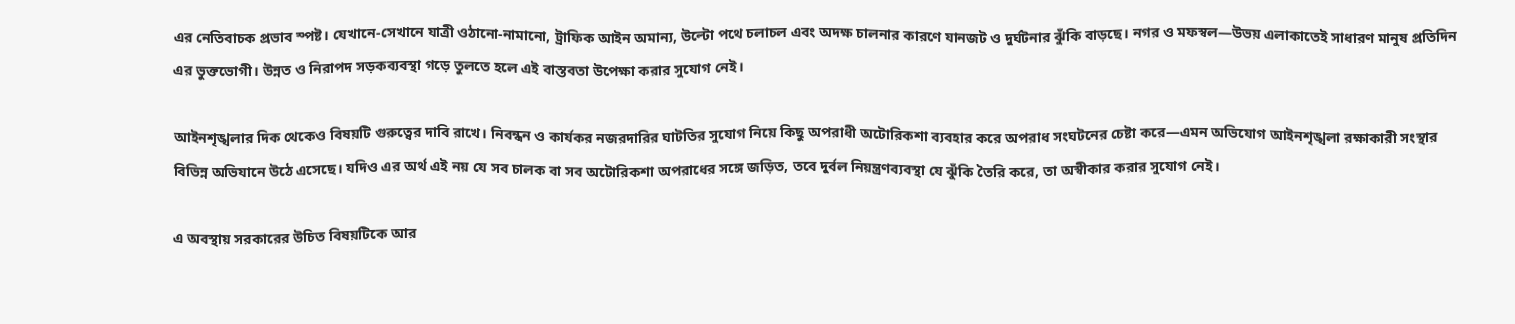এর নেতিবাচক প্রভাব স্পষ্ট। যেখানে-সেখানে যাত্রী ওঠানো-নামানো, ট্রাফিক আইন অমান্য, উল্টো পথে চলাচল এবং অদক্ষ চালনার কারণে যানজট ও দুর্ঘটনার ঝুঁকি বাড়ছে। নগর ও মফস্বল—উভয় এলাকাতেই সাধারণ মানুষ প্রতিদিন এর ভুক্তভোগী। উন্নত ও নিরাপদ সড়কব্যবস্থা গড়ে তুলতে হলে এই বাস্তবতা উপেক্ষা করার সুযোগ নেই।

আইনশৃঙ্খলার দিক থেকেও বিষয়টি গুরুত্বের দাবি রাখে। নিবন্ধন ও কার্যকর নজরদারির ঘাটতির সুযোগ নিয়ে কিছু অপরাধী অটোরিকশা ব্যবহার করে অপরাধ সংঘটনের চেষ্টা করে—এমন অভিযোগ আইনশৃঙ্খলা রক্ষাকারী সংস্থার বিভিন্ন অভিযানে উঠে এসেছে। যদিও এর অর্থ এই নয় যে সব চালক বা সব অটোরিকশা অপরাধের সঙ্গে জড়িত, তবে দুর্বল নিয়ন্ত্রণব্যবস্থা যে ঝুঁকি তৈরি করে, তা অস্বীকার করার সুযোগ নেই।

এ অবস্থায় সরকারের উচিত বিষয়টিকে আর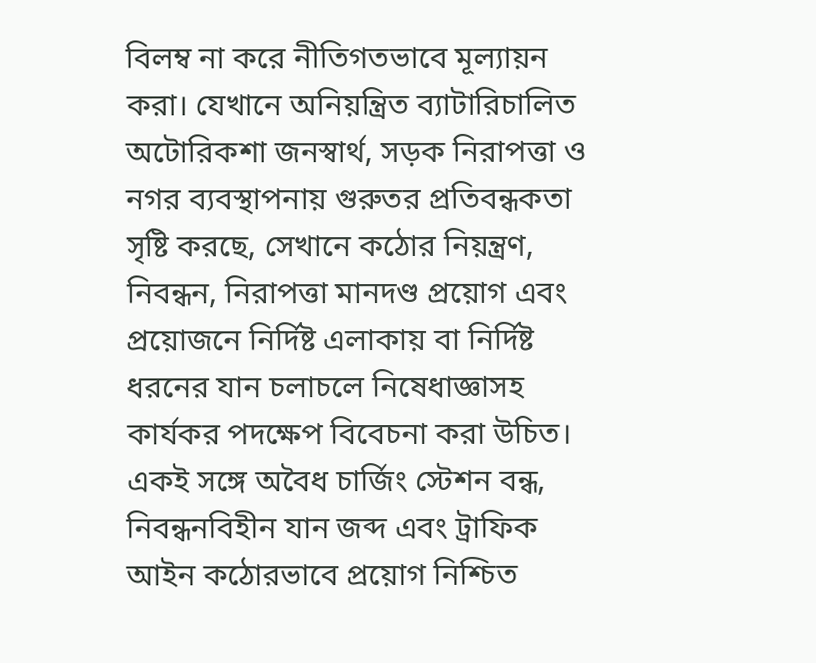বিলম্ব না করে নীতিগতভাবে মূল্যায়ন করা। যেখানে অনিয়ন্ত্রিত ব্যাটারিচালিত অটোরিকশা জনস্বার্থ, সড়ক নিরাপত্তা ও নগর ব্যবস্থাপনায় গুরুতর প্রতিবন্ধকতা সৃষ্টি করছে, সেখানে কঠোর নিয়ন্ত্রণ, নিবন্ধন, নিরাপত্তা মানদণ্ড প্রয়োগ এবং প্রয়োজনে নির্দিষ্ট এলাকায় বা নির্দিষ্ট ধরনের যান চলাচলে নিষেধাজ্ঞাসহ কার্যকর পদক্ষেপ বিবেচনা করা উচিত। একই সঙ্গে অবৈধ চার্জিং স্টেশন বন্ধ, নিবন্ধনবিহীন যান জব্দ এবং ট্রাফিক আইন কঠোরভাবে প্রয়োগ নিশ্চিত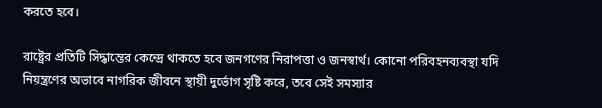করতে হবে।

রাষ্ট্রের প্রতিটি সিদ্ধান্তের কেন্দ্রে থাকতে হবে জনগণের নিরাপত্তা ও জনস্বার্থ। কোনো পরিবহনব্যবস্থা যদি নিয়ন্ত্রণের অভাবে নাগরিক জীবনে স্থায়ী দুর্ভোগ সৃষ্টি করে, তবে সেই সমস্যার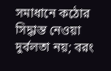সমাধানে কঠোর সিদ্ধান্ত নেওয়া দুর্বলতা নয়; বরং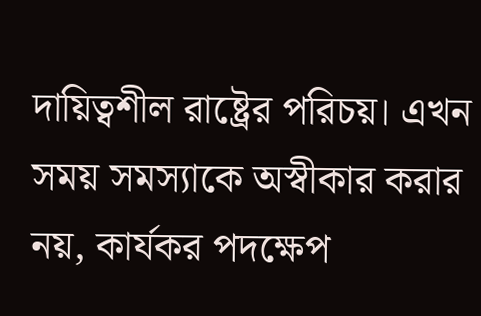দায়িত্বশীল রাষ্ট্রের পরিচয়। এখন সময় সমস্যাকে অস্বীকার করার নয়, কার্যকর পদক্ষেপ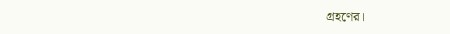গ্রহণের।